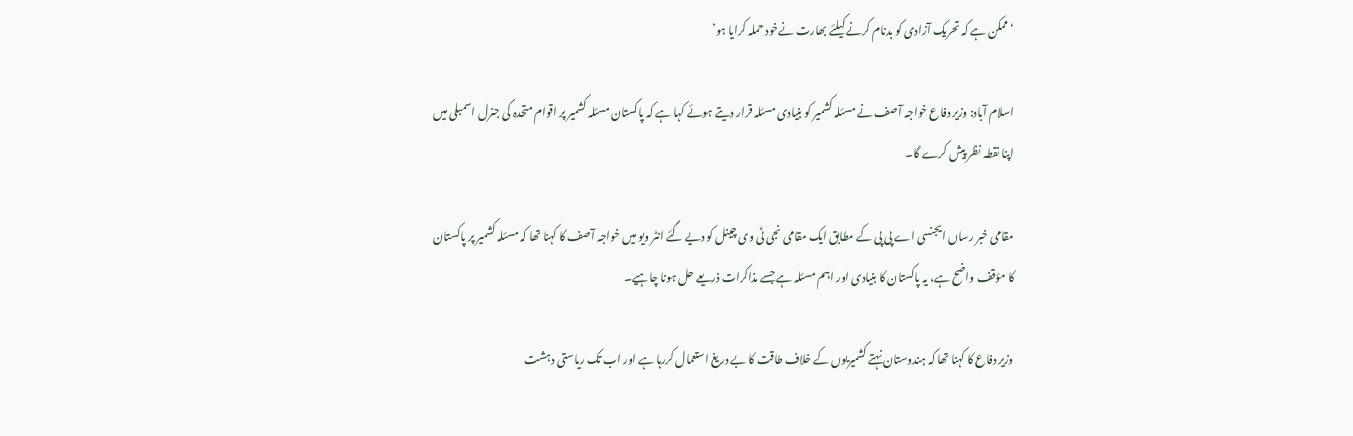‘ممکن ہے کہ تحریک آزادی کو بدنام کرنے کیلئے بھارت نےخود حملہ کرایا ہو’

اسلام آباد: وزیر دفاع خواجہ آصف نے مسئلہ کشمیر کو بنیادی مسئلہ قرار دیتے ہوئے کہا ہے کہ پاکستان مسئلہ کشمیر پر اقوام متحدہ کی جنرل اسمبلی میں اپنا نقطہ نظر پیش کرے گا۔

مقامی خبر رساں ایجنسی اے پی پی کے مطابق ایک مقامی نجی ٹی وی چینل کو دیے گئے انٹر ویو میں خواجہ آصف کا کہنا تھا کہ مسئلہ کشمیر پر پاکستان کا مؤقف واضح ہے، یہ پاکستان کا بنیادی اور اہم مسئلہ ہے جسے مذاکرات ذریعے حل ہونا چاہیے۔

وزیر دفاع کا کہنا تھا کہ ہندوستان نہتے کشمیریوں کے خلاف طاقت کا بے دریغ استعمال کررہا ہے اور اب تک ریاستی دہشت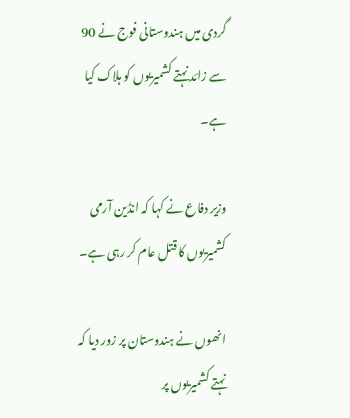گردی میں ہندوستانی فوج نے 90 سے زائد نہتے کشمیریوں کو ہلاک کیا ہے۔

وزیر دفاع نے کہا کہ انڈین آرمی کشمیریوں کا قتل عام کر رہی ہے۔

انھوں نے ہندوستان پر زور دیا کہ نہتے کشمیریوں پر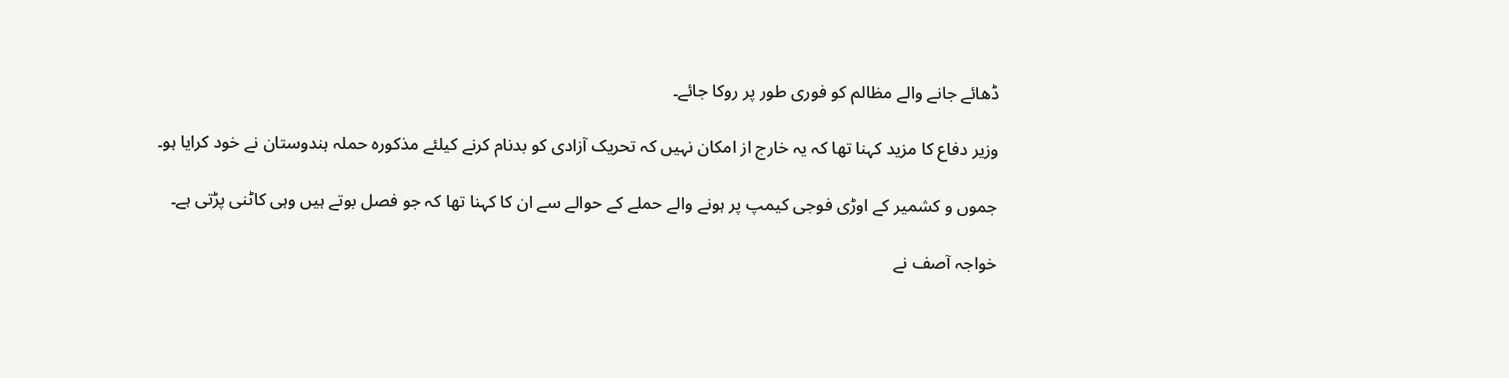ڈھائے جانے والے مظالم کو فوری طور پر روکا جائے۔

وزیر دفاع کا مزید کہنا تھا کہ یہ خارج از امکان نہیں کہ تحریک آزادی کو بدنام کرنے کیلئے مذکورہ حملہ ہندوستان نے خود کرایا ہو۔

جموں و کشمیر کے اوڑی فوجی کیمپ پر ہونے والے حملے کے حوالے سے ان کا کہنا تھا کہ جو فصل بوتے ہیں وہی کاٹنی پڑتی ہے۔

خواجہ آصف نے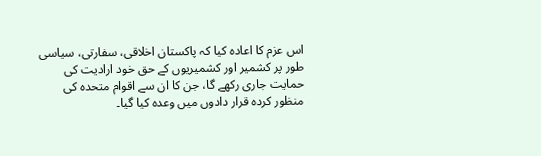اس عزم کا اعادہ کیا کہ پاکستان اخلاقی، سفارتی، سیاسی طور پر کشمیر اور کشمیریوں کے حق خود ارادیت کی حمایت جاری رکھے گا، جن کا ان سے اقوام متحدہ کی منظور کردہ قرار دادوں میں وعدہ کیا گیا۔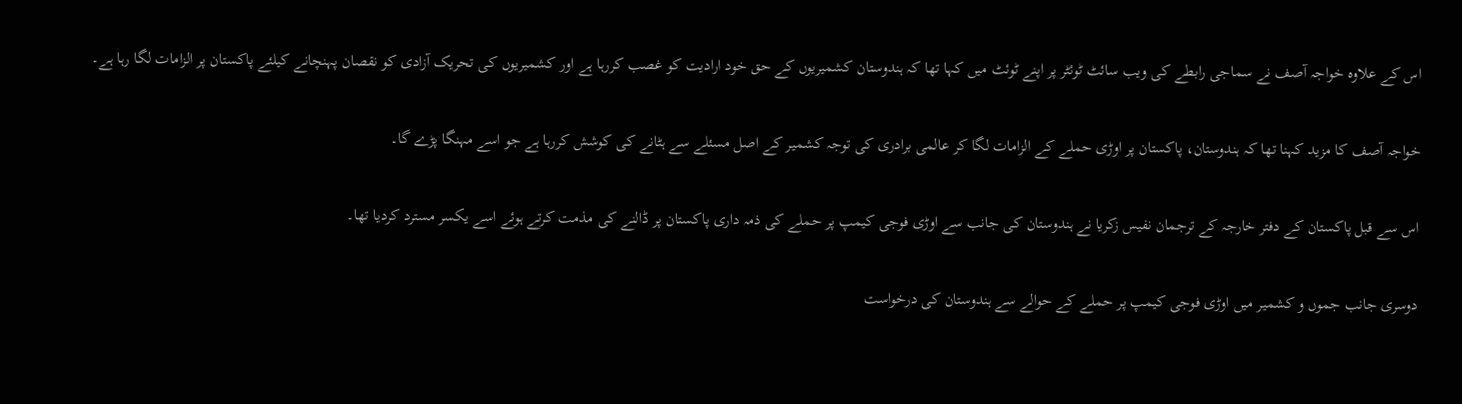اس کے علاوہ خواجہ آصف نے سماجی رابطے کی ویب سائٹ ٹوئٹر پر اپنے ٹوئٹ میں کہا تھا کہ ہندوستان کشمیریوں کے حق خود ارادیت کو غصب کررہا ہے اور کشمیریوں کی تحریک آزادی کو نقصان پہنچانے کیلئے پاکستان پر الزامات لگا رہا ہے۔

خواجہ آصف کا مزید کہنا تھا کہ ہندوستان، پاکستان پر اوڑی حملے کے الزامات لگا کر عالمی برادری کی توجہ کشمیر کے اصل مسئلے سے ہٹانے کی کوشش کررہا ہے جو اسے مہنگا پڑے گا۔

اس سے قبل پاکستان کے دفتر خارجہ کے ترجمان نفیس زکریا نے ہندوستان کی جانب سے اوڑی فوجی کیمپ پر حملے کی ذمہ داری پاکستان پر ڈالنے کی مذمت کرتے ہوئے اسے یکسر مسترد کردیا تھا۔

دوسری جانب جموں و کشمیر میں اوڑی فوجی کیمپ پر حملے کے حوالے سے ہندوستان کی درخواست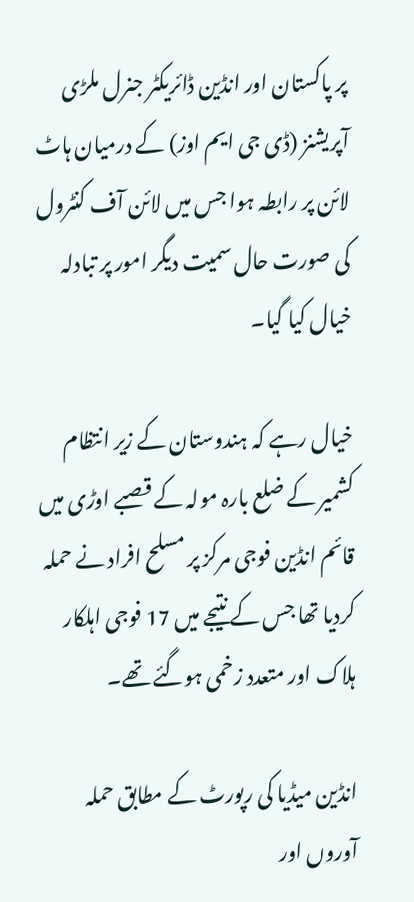پر پاکستان اور انڈین ڈائریکٹر جنرل ملڑی آپریشنز (ڈی جی ایم اوز) کے درمیان ہاٹ لائن پر رابطہ ہوا جس میں لائن آف کنٹرول کی صورت حال سمیت دیگر امور پر تبادلہ خیال کیا گیا۔

خیال رہے کہ ہندوستان کے زیر انتظام کشمیر کے ضلع بارہ مولہ کے قصبے اوڑی میں قائم انڈین فوجی مرکز پر مسلح افراد نے حملہ کردیا تھا جس کے نتیجے میں 17 فوجی اہلکار ہلاک اور متعدد زخمی ہوگئے تھے۔

انڈین میڈیا کی رپورٹ کے مطابق حملہ آوروں اور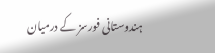ہندوستانی فورسز کے درمیان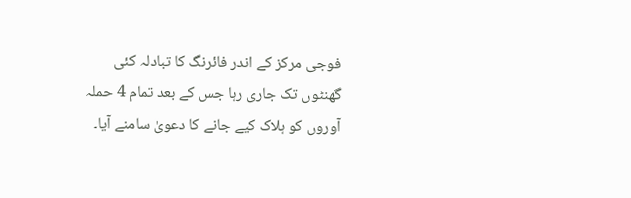فوجی مرکز کے اندر فائرنگ کا تبادلہ کئی گھنٹوں تک جاری رہا جس کے بعد تمام 4 حملہ آوروں کو ہلاک کیے جانے کا دعویٰ سامنے آیا۔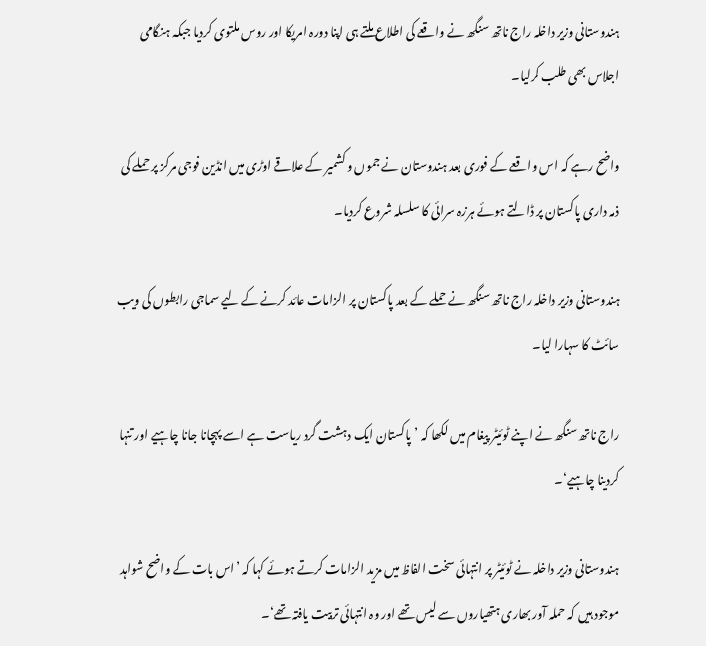ہندوستانی وزیر داخلہ راج ناتھ سنگھ نے واقعے کی اطلاع ملتے ہی اپنا دورہ امریکا اور روس ملتوی کردیا جبکہ ہنگامی اجلاس بھی طلب کرلیا۔

واضح رہے کہ اس واقعے کے فوری بعد ہندوستان نے جموں و کشمیر کے علاقے اوڑی میں انڈین فوجی مرکز پر حملے کی ذمہ داری پاکستان پر ڈالتے ہوئے ہرزہ سرائی کا سلسلہ شروع کردیا۔

ہندوستانی وزیر داخلہ راج ناتھ سنگھ نے حملے کے بعد پاکستان پر الزامات عائد کرنے کے لیے سماجی رابطوں کی ویب سائٹ کا سہارا لیا۔

راج ناتھ سنگھ نے اپنے ٹوئیٹر پیغام میں لکھا کہ ’پاکستان ایک دہشت گرد ریاست ہے اسے پہچانا جانا چاہیے اور تنہا کردینا چاہیے‘۔

ہندوستانی وزیر داخلہ نے ٹوئیٹر پر انتہائی سخت الفاظ میں مزید الزامات کرتے ہوئے کہا کہ ’اس بات کے واضح شواہد موجود ہیں کہ حملہ آور بھاری ہتھیاروں سے لیس تھے اور وہ انتہائی تربیت یافتہ تھے‘۔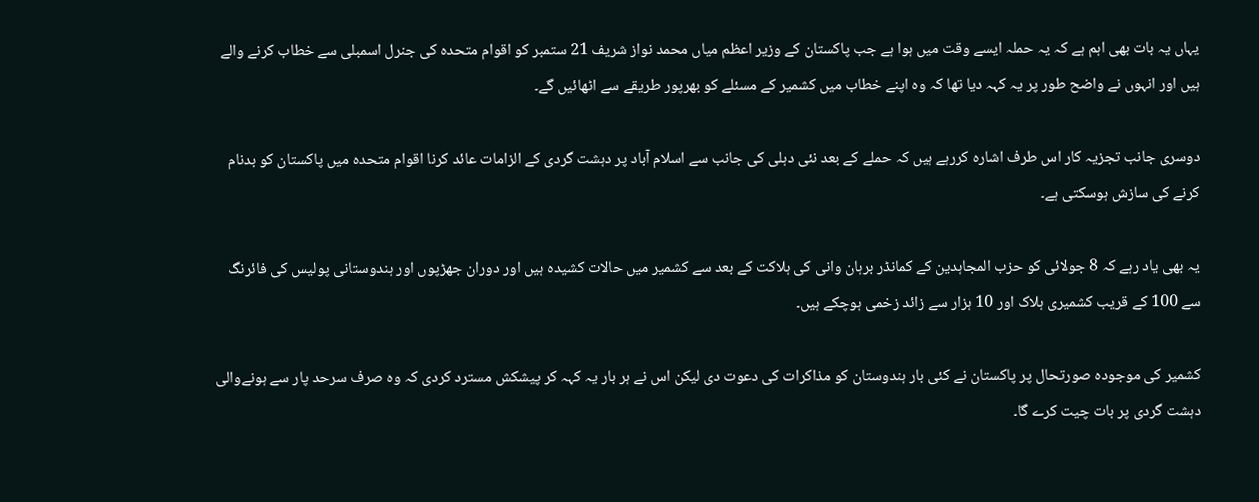یہاں یہ بات بھی اہم ہے کہ یہ حملہ ایسے وقت میں ہوا ہے جب پاکستان کے وزیر اعظم میاں محمد نواز شریف 21 ستمبر کو اقوام متحدہ کی جنرل اسمبلی سے خطاب کرنے والے ہیں اور انہوں نے واضح طور پر یہ کہہ دیا تھا کہ وہ اپنے خطاب میں کشمیر کے مسئلے کو بھرپور طریقے سے اٹھائیں گے۔

دوسری جانب تجزیہ کار اس طرف اشارہ کررہے ہیں کہ حملے کے بعد نئی دہلی کی جانب سے اسلام آباد پر دہشت گردی کے الزامات عائد کرنا اقوام متحدہ میں پاکستان کو بدنام کرنے کی سازش ہوسکتی ہے۔

یہ بھی یاد رہے کہ 8 جولائی کو حزب المجاہدین کے کمانڈر برہان وانی کی ہلاکت کے بعد سے کشمیر میں حالات کشیدہ ہیں اور دوران جھڑپوں اور ہندوستانی پولیس کی فائرنگ سے 100 کے قریب کشمیری ہلاک اور 10 ہزار سے زائد زخمی ہوچکے ہیں۔

کشمیر کی موجودہ صورتحال پر پاکستان نے کئی بار ہندوستان کو مذاکرات کی دعوت دی لیکن اس نے ہر بار یہ کہہ کر پیشکش مسترد کردی کہ وہ صرف سرحد پار سے ہونےوالی دہشت گردی پر بات چیت کرے گا۔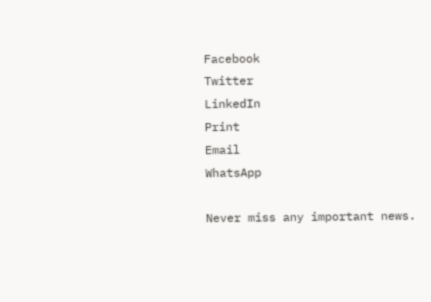Facebook
Twitter
LinkedIn
Print
Email
WhatsApp

Never miss any important news.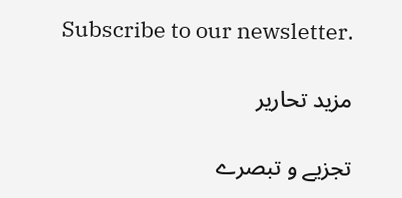Subscribe to our newsletter.

مزید تحاریر

تجزیے و تبصرے